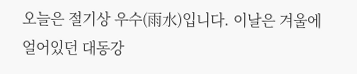오늘은 절기상 우수(雨水)입니다. 이날은 겨울에 얼어있던 대동강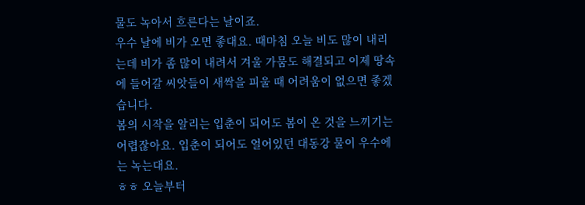물도 녹아서 흐른다는 날이죠.
우수 날에 비가 오면 좋대요. 때마침 오늘 비도 많이 내리는데 비가 좀 많이 내려서 겨울 가뭄도 해결되고 이제 땅속에 들어갈 씨앗들이 새싹을 피울 때 어려움이 없으면 좋겠습니다.
봄의 시작을 알리는 입춘이 되어도 봄이 온 것을 느끼기는 어렵잖아요. 입춘이 되어도 얼어있던 대동강 물이 우수에는 녹는대요.
ㅎㅎ 오늘부터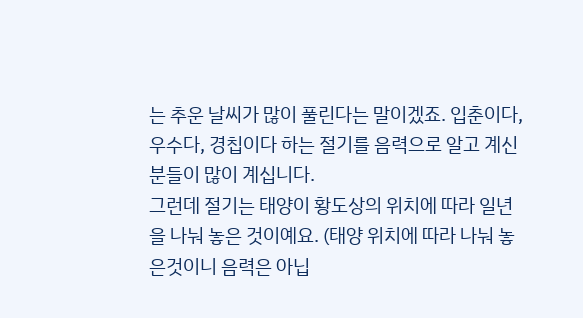는 추운 날씨가 많이 풀린다는 말이겠죠. 입춘이다, 우수다, 경칩이다 하는 절기를 음력으로 알고 계신 분들이 많이 계십니다.
그런데 절기는 태양이 황도상의 위치에 따라 일년을 나눠 놓은 것이예요. (태양 위치에 따라 나눠 놓은것이니 음력은 아닙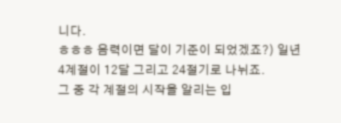니다.
ㅎㅎㅎ 음력이면 달이 기준이 되었겠죠?) 일년 4계절이 12달 그리고 24절기로 나뉘죠.
그 중 각 계절의 시작을 알리는 입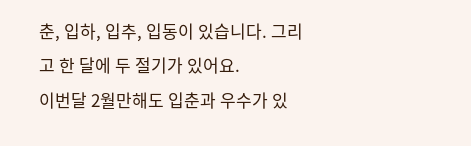춘, 입하, 입추, 입동이 있습니다. 그리고 한 달에 두 절기가 있어요.
이번달 2월만해도 입춘과 우수가 있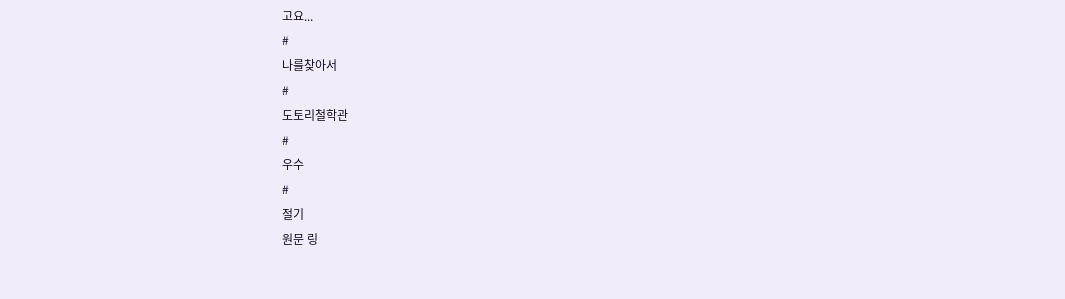고요...
#
나를찾아서
#
도토리철학관
#
우수
#
절기
원문 링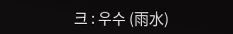크 : 우수 (雨水)